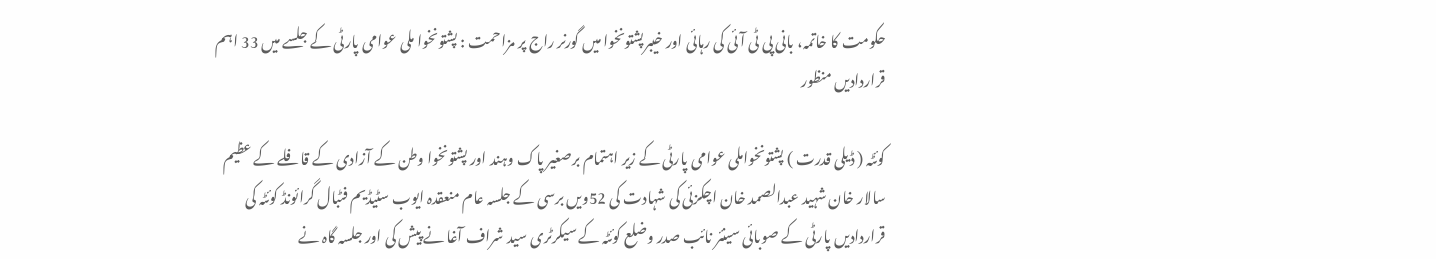حکومت کا خاتمہ، بانی پی ٹی آئی کی رہائی اور خیبرپشتونخوا میں گورنر راج پر مزاحمت : پشتونخوا ملی عوامی پارٹی کے جلسے میں 33 اہم قراردادیں منظور

کوئٹہ ( ڈیلی قدرت ) پشتونخواملی عوامی پارٹی کے زیر اہتمام برصغیر پاک وہند اور پشتونخوا وطن کے آزادی کے قافلے کے عظیم سالار خان شہید عبدالصمد خان اچکزئی کی شہادت کی 52ویں برسی کے جلسہ عام منعقدہ ایوب سٹیڈیم فٹبال گرائونڈ کوئٹہ کی قراردادیں پارٹی کے صوبائی سینئر نائب صدر وضلع کوئٹہ کے سیکرٹری سید شراف آغا نے پیش کی اور جلسہ گاہ نے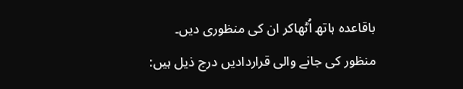باقاعدہ ہاتھ اُٹھاکر ان کی منظوری دیں۔
منظور کی جانے والی قراردادیں درج ذیل ہیں: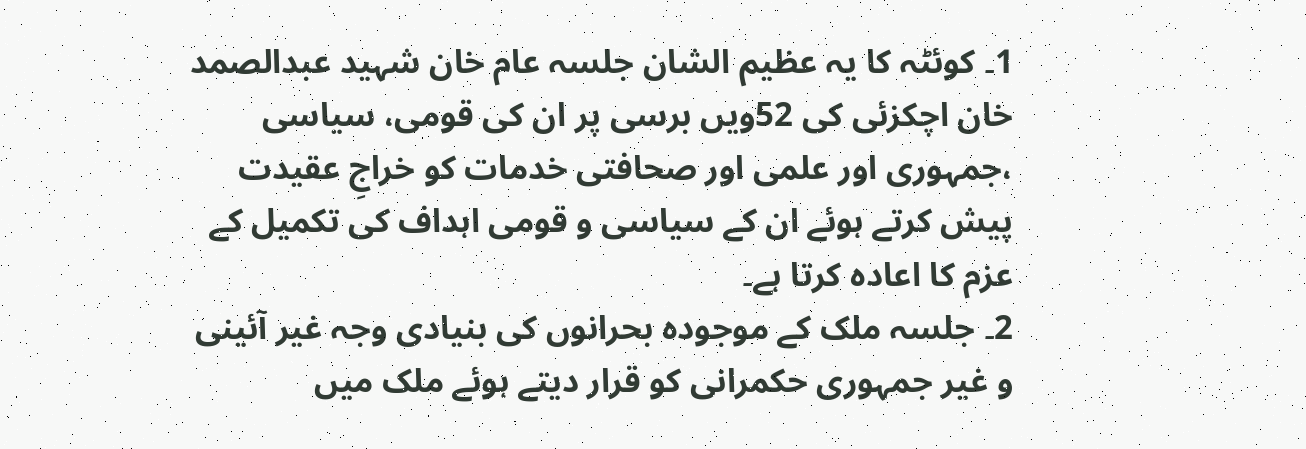1۔ کوئٹہ کا یہ عظیم الشان جلسہ عام خان شہید عبدالصمد خان اچکزئی کی 52ویں برسی پر ان کی قومی، سیاسی ،جمہوری اور علمی اور صحافتی خدمات کو خراجِ عقیدت پیش کرتے ہوئے ان کے سیاسی و قومی اہداف کی تکمیل کے عزم کا اعادہ کرتا ہے۔
2۔ جلسہ ملک کے موجودہ بحرانوں کی بنیادی وجہ غیر آئینی و غیر جمہوری حکمرانی کو قرار دیتے ہوئے ملک میں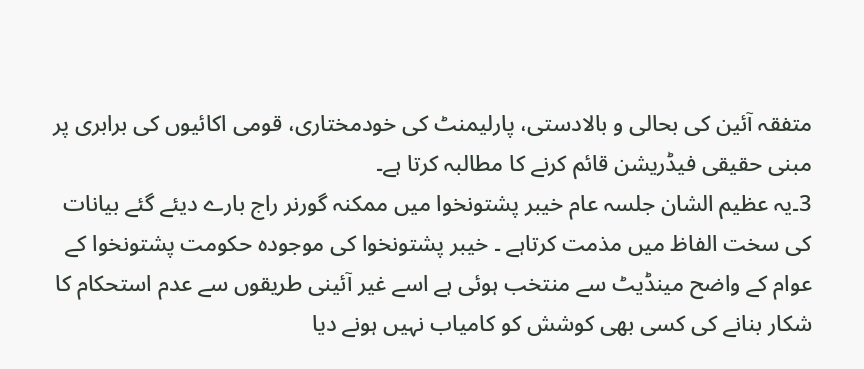متفقہ آئین کی بحالی و بالادستی، پارلیمنٹ کی خودمختاری، قومی اکائیوں کی برابری پر مبنی حقیقی فیڈریشن قائم کرنے کا مطالبہ کرتا ہے۔
3۔یہ عظیم الشان جلسہ عام خیبر پشتونخوا میں ممکنہ گورنر راج بارے دیئے گئے بیانات کی سخت الفاظ میں مذمت کرتاہے ۔ خیبر پشتونخوا کی موجودہ حکومت پشتونخوا کے عوام کے واضح مینڈیٹ سے منتخب ہوئی ہے اسے غیر آئینی طریقوں سے عدم استحکام کا شکار بنانے کی کسی بھی کوشش کو کامیاب نہیں ہونے دیا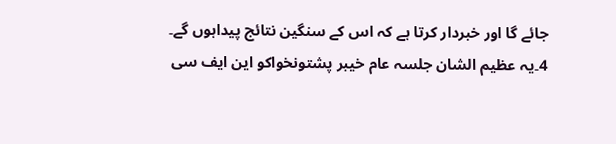جائے گا اور خبردار کرتا ہے کہ اس کے سنگین نتائج پیداہوں گے۔
4۔یہ عظیم الشان جلسہ عام خیبر پشتونخواکو این ایف سی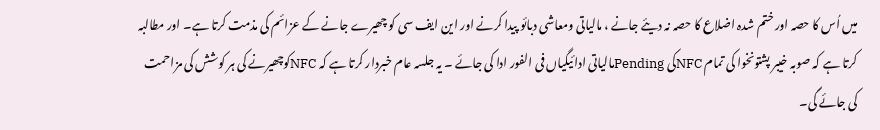میں اُس کا حصہ اور ختم شدہ اضلاع کا حصہ نہ دیئے جانے ، مالیاتی ومعاشی دبائو پیدا کرنے اور این ایف سی کو چھیرے جانے کے عزائم کی مذمت کرتا ہے۔ اور مطالبہ کرتا ہے کہ صوبہ خیبر پشتونخوا کی تمام NFCکی Pendingمالیاتی ادائیگیاں فی الفور ادا کی جائے ۔ یہ جلسہ عام خبردار کرتا ہے کہ NFCکوچھیرنے کی ہر کوشش کی مزاحمت کی جائے گی۔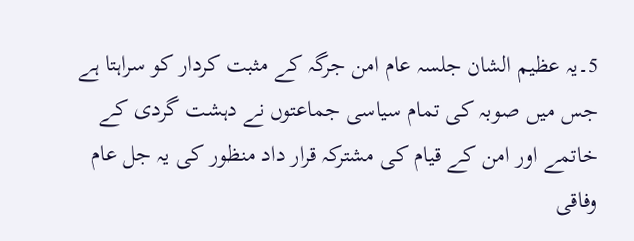5۔یہ عظیم الشان جلسہ عام امن جرگہ کے مثبت کردار کو سراہتا ہے جس میں صوبہ کی تمام سیاسی جماعتوں نے دہشت گردی کے خاتمے اور امن کے قیام کی مشترکہ قرار داد منظور کی یہ جل عام وفاقی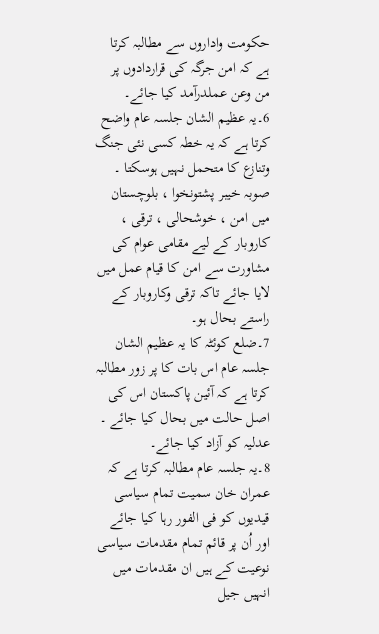حکومت واداروں سے مطالبہ کرتا ہے کہ امن جرگہ کی قراردادوں پر من وعن عملدرآمد کیا جائے۔
6۔یہ عظیم الشان جلسہ عام واضح کرتا ہے کہ یہ خطہ کسی نئی جنگ وتنازع کا متحمل نہیں ہوسکتا ۔ صوبہ خیبر پشتونخوا ، بلوچستان میں امن ، خوشحالی ، ترقی ، کاروبار کے لیے مقامی عوام کی مشاورت سے امن کا قیام عمل میں لایا جائے تاکہ ترقی وکاروبار کے راستے بحال ہو۔
7۔ضلع کوئٹہ کا یہ عظیم الشان جلسہ عام اس بات کا پر زور مطالبہ کرتا ہے کہ آئین پاکستان اس کی اصل حالت میں بحال کیا جائے ۔ عدلیہ کو آزاد کیا جائے۔
8۔یہ جلسہ عام مطالبہ کرتا ہے کہ عمران خان سمیت تمام سیاسی قیدیوں کو فی الفور رہا کیا جائے اور اُن پر قائم تمام مقدمات سیاسی نوعیت کے ہیں ان مقدمات میں انہیں جیل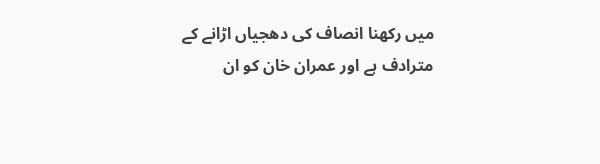میں رکھنا انصاف کی دھجیاں اڑانے کے مترادف ہے اور عمران خان کو ان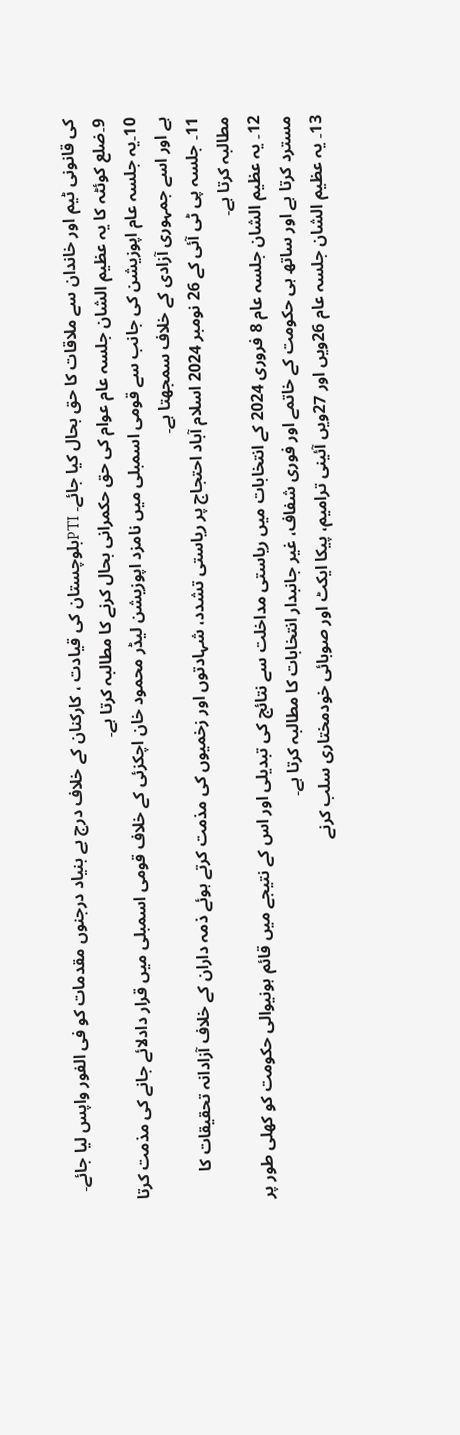کی قانونی ٹیم اور خاندان سے ملاقات کا حق بحال کیا جائے۔ PTIبلوچستان کی قیادت ، کارکنان کے خلاف درج بے بنیاد درجنوں مقدمات کو فی الفور واپس لیا جائے۔
9۔ضلع کوئٹہ کا یہ عظیم الشان جلسہ عام عوام کی حق حکمرانی بحال کرنے کا مطالبہ کرتا ہے۔
10۔یہ جلسہ عام اپوزیشن کی جانب سے قومی اسمبلی میں نامزد اپوزیشن لیڈر محمود خان اچکزئی کے خلاف قومی اسمبلی میں قرار دادلائے جانے کی مذمت کرتا ہے اور اسے جمہوری آزادی کے خلاف سمجھتا ہے۔
11۔ جلسہ پی ٹی آئی کے 26 نومبر 2024 اسلام آباد احتجاج پر ریاستی تشدد، شہادتوں اور زخمیوں کی مذمت کرتے ہوئے ذمہ داران کے خلاف آزادانہ تحقیقات کا مطالبہ کرتا ہے۔
12۔ یہ عظیم الشان جلسہ عام 8 فروری 2024 کے انتخابات میں ریاستی مداخلت سے نتائج کی تبدیلی اور اس کے نتیجے میں قائم ہونیوالی حکومت کو کھلی طور پر مسترد کرتا ہے اور ساتھ ہی حکومت کے خاتمے اور فوری شفاف، غیر جانبدار انتخابات کا مطالبہ کرتا ہے۔
13۔ یہ عظیم الشان جلسہ عام 26ویں اور 27ویں آئینی ترامیم، پیکا ایکٹ اور صوبائی خودمختاری سلب کرنے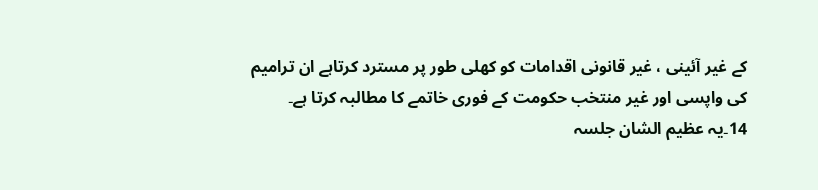کے غیر آئینی ، غیر قانونی اقدامات کو کھلی طور پر مسترد کرتاہے ان ترامیم کی واپسی اور غیر منتخب حکومت کے فوری خاتمے کا مطالبہ کرتا ہے۔
14۔یہ عظیم الشان جلسہ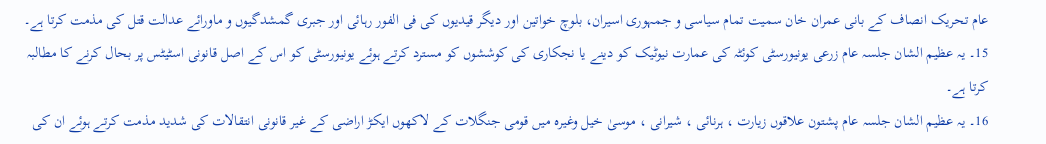عام تحریک انصاف کے بانی عمران خان سمیت تمام سیاسی و جمہوری اسیران، بلوچ خواتین اور دیگر قیدیوں کی فی الفور رہائی اور جبری گمشدگیوں و ماورائے عدالت قتل کی مذمت کرتا ہے۔
15۔ یہ عظیم الشان جلسہ عام زرعی یونیورسٹی کوئٹہ کی عمارت نیوٹیک کو دینے یا نجکاری کی کوششوں کو مسترد کرتے ہوئے یونیورسٹی کو اس کے اصل قانونی اسٹیٹس پر بحال کرنے کا مطالبہ کرتا ہے۔
16۔ یہ عظیم الشان جلسہ عام پشتون علاقوں زیارت ، ہرنائی ، شیرانی ، موسیٰ خیل وغیرہ میں قومی جنگلات کے لاکھوں ایکڑ اراضی کے غیر قانونی انتقالات کی شدید مذمت کرتے ہوئے ان کی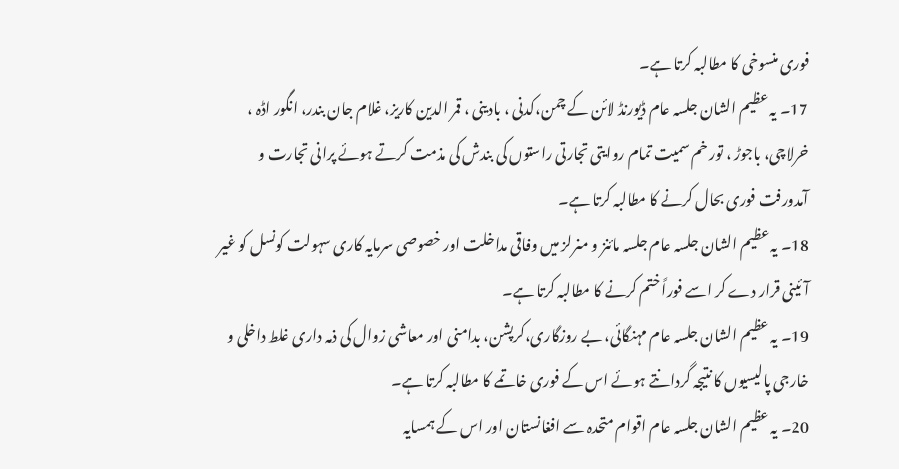فوری منسوخی کا مطالبہ کرتا ہے۔
17۔ یہ عظیم الشان جلسہ عام ڈیورنڈ لائن کے چمن،کدنی ، بادینی ، قمر الدین کاریز، غلام جان بندر، انگور اڈہ ، خرلاچی، باجوڑ ، تور خم سمیت تمام روایتی تجارتی راستوں کی بندش کی مذمت کرتے ہوئے پرانی تجارت و آمدورفت فوری بحال کرنے کا مطالبہ کرتا ہے۔
18۔ یہ عظیم الشان جلسہ عام جلسہ مائنز و منرلز میں وفاقی مداخلت اور خصوصی سرمایہ کاری سہولت کونسل کو غیر آئینی قرار دے کر اسے فوراً ختم کرنے کا مطالبہ کرتا ہے۔
19۔ یہ عظیم الشان جلسہ عام مہنگائی، بے روزگاری،کرپشن، بدامنی اور معاشی زوال کی ذمہ داری غلط داخلی و خارجی پالیسیوں کا نتیجہ گردانتے ہوئے اس کے فوری خاتمے کا مطالبہ کرتا ہے۔
20۔ یہ عظیم الشان جلسہ عام اقوام متحدہ سے افغانستان اور اس کے ہمسایہ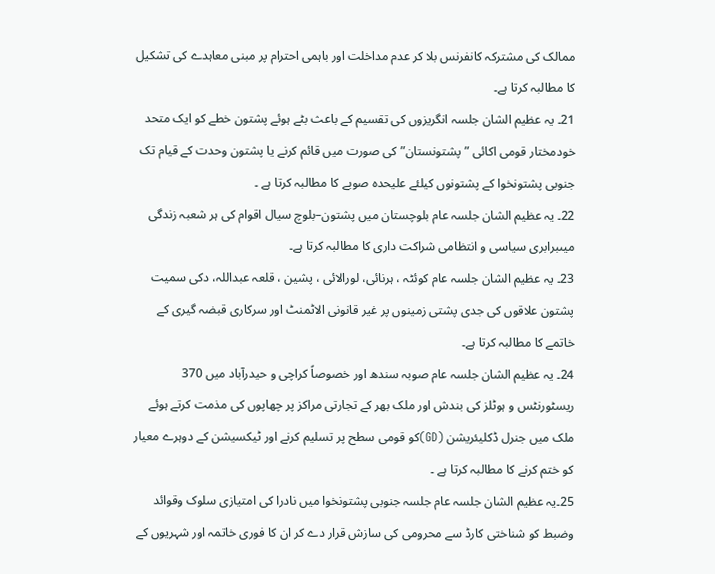ممالک کی مشترکہ کانفرنس بلا کر عدم مداخلت اور باہمی احترام پر مبنی معاہدے کی تشکیل کا مطالبہ کرتا ہے۔
21۔ یہ عظیم الشان جلسہ انگریزوں کی تقسیم کے باعث بٹے ہوئے پشتون خطے کو ایک متحد خودمختار قومی اکائی ”پشتونستان” کی صورت میں قائم کرنے یا پشتون وحدت کے قیام تک جنوبی پشتونخوا کے پشتونوں کیلئے علیحدہ صوبے کا مطالبہ کرتا ہے ۔
22۔ یہ عظیم الشان جلسہ عام بلوچستان میں پشتون–بلوچ سیال اقوام کی ہر شعبہ زندگی میںبرابری سیاسی و انتظامی شراکت داری کا مطالبہ کرتا ہے۔
23۔ یہ عظیم الشان جلسہ عام کوئٹہ ، ہرنائی، لورالائی ، پشین ، قلعہ عبداللہ، دکی سمیت پشتون علاقوں کی جدی پشتی زمینوں پر غیر قانونی الاٹمنٹ اور سرکاری قبضہ گیری کے خاتمے کا مطالبہ کرتا ہے۔
24۔ یہ عظیم الشان جلسہ عام صوبہ سندھ اور خصوصاً کراچی و حیدرآباد میں 370 ریسٹورنٹس و ہوٹلز کی بندش اور ملک بھر کے تجارتی مراکز پر چھاپوں کی مذمت کرتے ہوئے ملک میں جنرل ڈکلیئریشن (GD)کو قومی سطح پر تسلیم کرنے اور ٹیکسیشن کے دوہرے معیار کو ختم کرنے کا مطالبہ کرتا ہے ۔
25۔یہ عظیم الشان جلسہ عام جلسہ جنوبی پشتونخوا میں نادرا کی امتیازی سلوک وقوائد وضبط کو شناختی کارڈ سے محرومی کی سازش قرار دے کر ان کا فوری خاتمہ اور شہریوں کے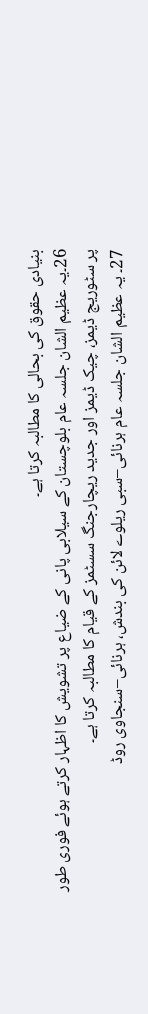بنیادی حقوق کی بحالی کا مطالبہ کرتا ہے۔
26۔یہ عظیم الشان جلسہ عام بلوچستان کے سیلابی پانی کے ضیاع پر تشویش کا اظہار کرتے ہوئے فوری طور پر سٹوریج ڈیمز، چیک ڈیمز اور جدید ریچارجنگ سسٹمز کے قیام کا مطالبہ کرتا ہے۔
27۔ یہ عظیم الشان جلسہ عام ہرنائی–سبی ریلوے لائن کی بندش، ہرنائی–سنجاوی روڈ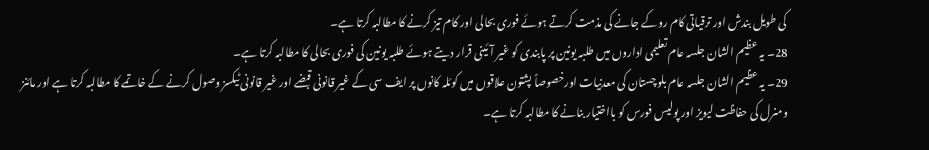کی طویل بندش اور ترقیاتی کام روکے جانے کی مذمت کرتے ہوئے فوری بحالی اور کام تیز کرنے کا مطالبہ کرتا ہے۔
28۔ یہ عظیم الشان جلسہ عام تعلیمی اداروں میں طلبہ یونین پر پابندی کو غیر آئینی قرار دیتے ہوئے طلبہ یونین کی فوری بحالی کا مطالبہ کرتا ہے۔
29۔ یہ عظیم الشان جلسہ عام بلوچستان کی معدنیات اورخصوصاً پشتون علاقوں میں کوئلہ کانوں پر ایف سی کے غیر قانونی قبضے اور غیر قانونی ٹیکسز وصول کرنے کے خاتمے کا مطالبہ کرتا ہے اور مائنز ومنرل کی حفاظت لیویز اور پولیس فورس کو بااختیار بنانے کا مطالبہ کرتا ہے۔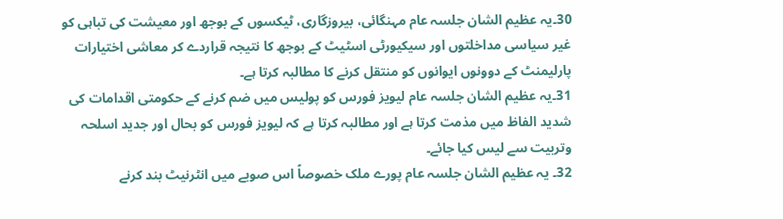30۔یہ عظیم الشان جلسہ عام مہنگائی، بیروزگاری، ٹیکسوں کے بوجھ اور معیشت کی تباہی کو غیر سیاسی مداخلتوں اور سیکیورٹی اسٹیٹ کے بوجھ کا نتیجہ قراردے کر معاشی اختیارات پارلیمنٹ کے دوونوں ایوانوں کو منتقل کرنے کا مطالبہ کرتا ہے۔
31۔یہ عظیم الشان جلسہ عام لیویز فورس کو پولیس میں ضم کرنے کے حکومتی اقدامات کی شدید الفاظ میں مذمت کرتا ہے اور مطالبہ کرتا ہے کہ لیویز فورس کو بحال اور جدید اسلحہ وتربیت سے لیس کیا جائے۔
32۔ یہ عظیم الشان جلسہ عام پورے ملک خصوصاً اس صوبے میں انٹرنیٹ بند کرنے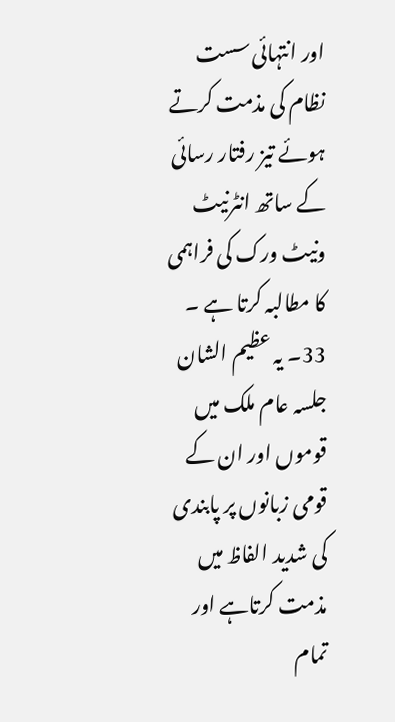اور انتہائی سست نظام کی مذمت کرتے ہوئے تیز رفتار رسائی کے ساتھ انٹرنیٹ ونیٹ ورک کی فراہمی کا مطالبہ کرتا ہے ۔
33۔ یہ عظیم الشان جلسہ عام ملک میں قوموں اور ان کے قومی زبانوں پر پابندی کی شدید الفاظ میں مذمت کرتاہے اور تمام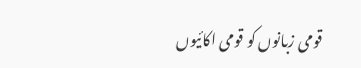قومی زبانوں کو قومی اکائیوں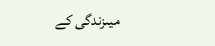میںزندگی کے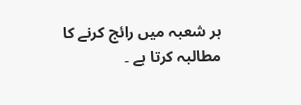ہر شعبہ میں رائج کرنے کا مطالبہ کرتا ہے ۔